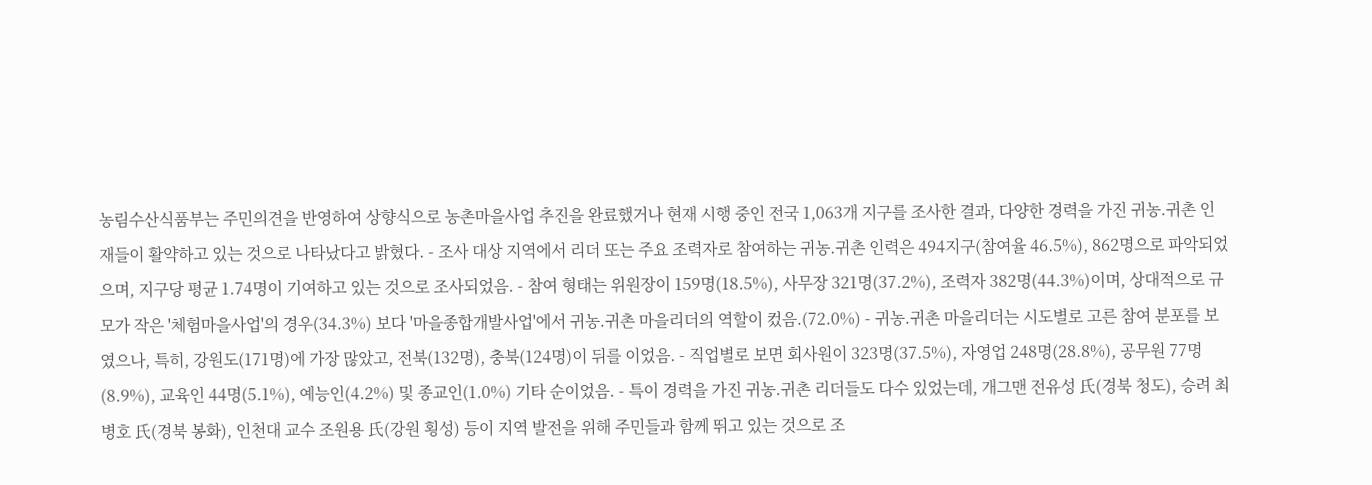농림수산식품부는 주민의견을 반영하여 상향식으로 농촌마을사업 추진을 완료했거나 현재 시행 중인 전국 1,063개 지구를 조사한 결과, 다양한 경력을 가진 귀농.귀촌 인재들이 활약하고 있는 것으로 나타났다고 밝혔다. - 조사 대상 지역에서 리더 또는 주요 조력자로 참여하는 귀농.귀촌 인력은 494지구(참여율 46.5%), 862명으로 파악되었으며, 지구당 평균 1.74명이 기여하고 있는 것으로 조사되었음. - 참여 형태는 위원장이 159명(18.5%), 사무장 321명(37.2%), 조력자 382명(44.3%)이며, 상대적으로 규모가 작은 '체험마을사업'의 경우(34.3%) 보다 '마을종합개발사업'에서 귀농.귀촌 마을리더의 역할이 컸음.(72.0%) - 귀농.귀촌 마을리더는 시도별로 고른 참여 분포를 보였으나, 특히, 강원도(171명)에 가장 많았고, 전북(132명), 충북(124명)이 뒤를 이었음. - 직업별로 보면 회사원이 323명(37.5%), 자영업 248명(28.8%), 공무원 77명(8.9%), 교육인 44명(5.1%), 예능인(4.2%) 및 종교인(1.0%) 기타 순이었음. - 특이 경력을 가진 귀농.귀촌 리더들도 다수 있었는데, 개그맨 전유성 氏(경북 청도), 승려 최병호 氏(경북 봉화), 인천대 교수 조원용 氏(강원 횡성) 등이 지역 발전을 위해 주민들과 함께 뛰고 있는 것으로 조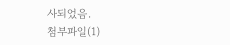사되었음.
첨부파일(1)